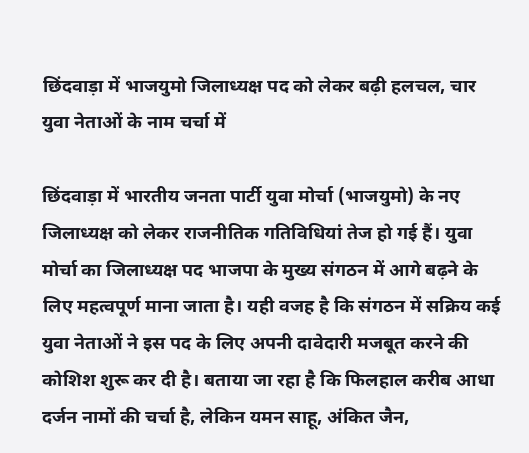छिंदवाड़ा में भाजयुमो जिलाध्यक्ष पद को लेकर बढ़ी हलचल, चार युवा नेताओं के नाम चर्चा में

छिंदवाड़ा में भारतीय जनता पार्टी युवा मोर्चा (भाजयुमो) के नए जिलाध्यक्ष को लेकर राजनीतिक गतिविधियां तेज हो गई हैं। युवा मोर्चा का जिलाध्यक्ष पद भाजपा के मुख्य संगठन में आगे बढ़ने के लिए महत्वपूर्ण माना जाता है। यही वजह है कि संगठन में सक्रिय कई युवा नेताओं ने इस पद के लिए अपनी दावेदारी मजबूत करने की कोशिश शुरू कर दी है। बताया जा रहा है कि फिलहाल करीब आधा दर्जन नामों की चर्चा है, लेकिन यमन साहू, अंकित जैन,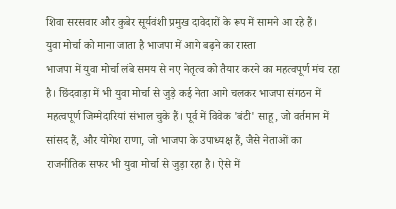शिवा सरसवार और कुबेर सूर्यवंशी प्रमुख दावेदारों के रूप में सामने आ रहे हैं।
युवा मोर्चा को माना जाता है भाजपा में आगे बढ़ने का रास्ता
भाजपा में युवा मोर्चा लंबे समय से नए नेतृत्व को तैयार करने का महत्वपूर्ण मंच रहा है। छिंदवाड़ा में भी युवा मोर्चा से जुड़े कई नेता आगे चलकर भाजपा संगठन में महत्वपूर्ण जिम्मेदारियां संभाल चुके हैं। पूर्व में विवेक 'बंटी' साहू, जो वर्तमान में सांसद हैं, और योगेश राणा, जो भाजपा के उपाध्यक्ष हैं, जैसे नेताओं का राजनीतिक सफर भी युवा मोर्चा से जुड़ा रहा है। ऐसे में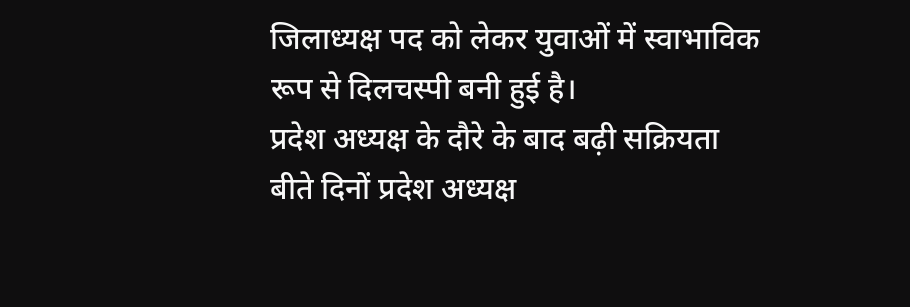जिलाध्यक्ष पद को लेकर युवाओं में स्वाभाविक रूप से दिलचस्पी बनी हुई है।
प्रदेश अध्यक्ष के दौरे के बाद बढ़ी सक्रियता
बीते दिनों प्रदेश अध्यक्ष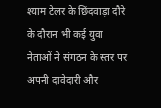श्याम टेलर के छिंदवाड़ा दौरे के दौरान भी कई युवा नेताओं ने संगठन के स्तर पर अपनी दावेदारी और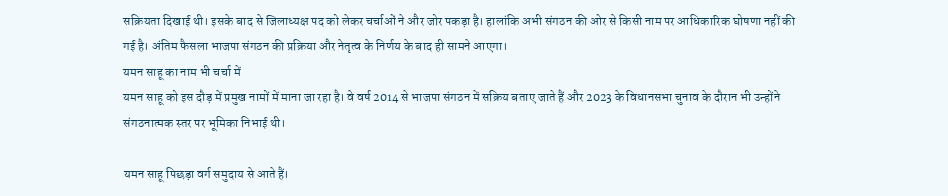सक्रियता दिखाई थी। इसके बाद से जिलाध्यक्ष पद को लेकर चर्चाओं ने और जोर पकड़ा है। हालांकि अभी संगठन की ओर से किसी नाम पर आधिकारिक घोषणा नहीं की गई है। अंतिम फैसला भाजपा संगठन की प्रक्रिया और नेतृत्व के निर्णय के बाद ही सामने आएगा।
यमन साहू का नाम भी चर्चा में
यमन साहू को इस दौड़ में प्रमुख नामों में माना जा रहा है। वे वर्ष 2014 से भाजपा संगठन में सक्रिय बताए जाते हैं और 2023 के विधानसभा चुनाव के दौरान भी उन्होंने संगठनात्मक स्तर पर भूमिका निभाई थी।

यमन साहू पिछड़ा वर्ग समुदाय से आते हैं।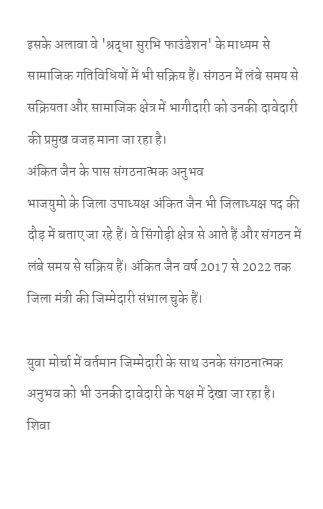इसके अलावा वे 'श्रद्धा सुरभि फाउंडेशन' के माध्यम से सामाजिक गतिविधियों में भी सक्रिय हैं। संगठन में लंबे समय से सक्रियता और सामाजिक क्षेत्र में भागीदारी को उनकी दावेदारी की प्रमुख वजह माना जा रहा है।
अंकित जैन के पास संगठनात्मक अनुभव
भाजयुमो के जिला उपाध्यक्ष अंकित जैन भी जिलाध्यक्ष पद की दौड़ में बताए जा रहे हैं। वे सिंगोड़ी क्षेत्र से आते हैं और संगठन में लंबे समय से सक्रिय हैं। अंकित जैन वर्ष 2017 से 2022 तक जिला मंत्री की जिम्मेदारी संभाल चुके हैं।

युवा मोर्चा में वर्तमान जिम्मेदारी के साथ उनके संगठनात्मक अनुभव को भी उनकी दावेदारी के पक्ष में देखा जा रहा है।
शिवा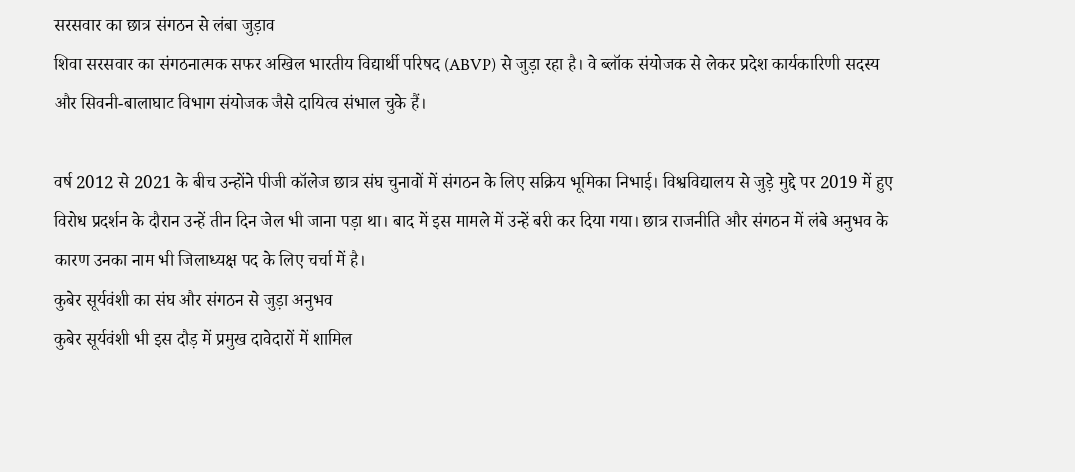सरसवार का छात्र संगठन से लंबा जुड़ाव
शिवा सरसवार का संगठनात्मक सफर अखिल भारतीय विद्यार्थी परिषद (ABVP) से जुड़ा रहा है। वे ब्लॉक संयोजक से लेकर प्रदेश कार्यकारिणी सदस्य और सिवनी-बालाघाट विभाग संयोजक जैसे दायित्व संभाल चुके हैं।

वर्ष 2012 से 2021 के बीच उन्होंने पीजी कॉलेज छात्र संघ चुनावों में संगठन के लिए सक्रिय भूमिका निभाई। विश्वविद्यालय से जुड़े मुद्दे पर 2019 में हुए विरोध प्रदर्शन के दौरान उन्हें तीन दिन जेल भी जाना पड़ा था। बाद में इस मामले में उन्हें बरी कर दिया गया। छात्र राजनीति और संगठन में लंबे अनुभव के कारण उनका नाम भी जिलाध्यक्ष पद के लिए चर्चा में है।
कुबेर सूर्यवंशी का संघ और संगठन से जुड़ा अनुभव
कुबेर सूर्यवंशी भी इस दौड़ में प्रमुख दावेदारों में शामिल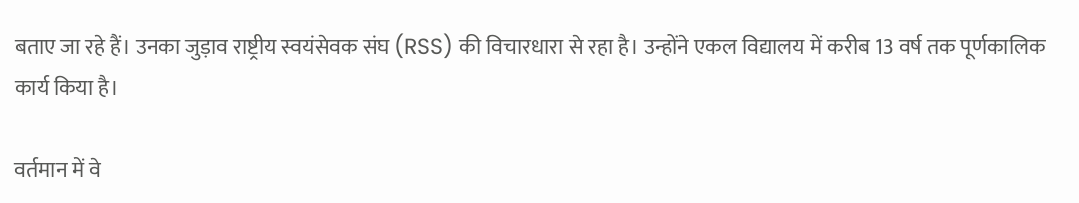बताए जा रहे हैं। उनका जुड़ाव राष्ट्रीय स्वयंसेवक संघ (RSS) की विचारधारा से रहा है। उन्होंने एकल विद्यालय में करीब 13 वर्ष तक पूर्णकालिक कार्य किया है।

वर्तमान में वे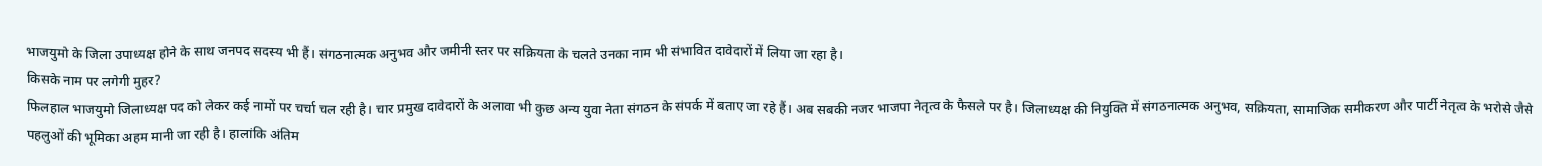भाजयुमो के जिला उपाध्यक्ष होने के साथ जनपद सदस्य भी हैं। संगठनात्मक अनुभव और जमीनी स्तर पर सक्रियता के चलते उनका नाम भी संभावित दावेदारों में लिया जा रहा है।
किसके नाम पर लगेगी मुहर?
फिलहाल भाजयुमो जिलाध्यक्ष पद को लेकर कई नामों पर चर्चा चल रही है। चार प्रमुख दावेदारों के अलावा भी कुछ अन्य युवा नेता संगठन के संपर्क में बताए जा रहे हैं। अब सबकी नजर भाजपा नेतृत्व के फैसले पर है। जिलाध्यक्ष की नियुक्ति में संगठनात्मक अनुभव, सक्रियता, सामाजिक समीकरण और पार्टी नेतृत्व के भरोसे जैसे पहलुओं की भूमिका अहम मानी जा रही है। हालांकि अंतिम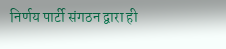निर्णय पार्टी संगठन द्वारा ही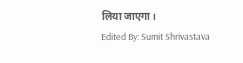लिया जाएगा।
Edited By: Sumit Shrivastava